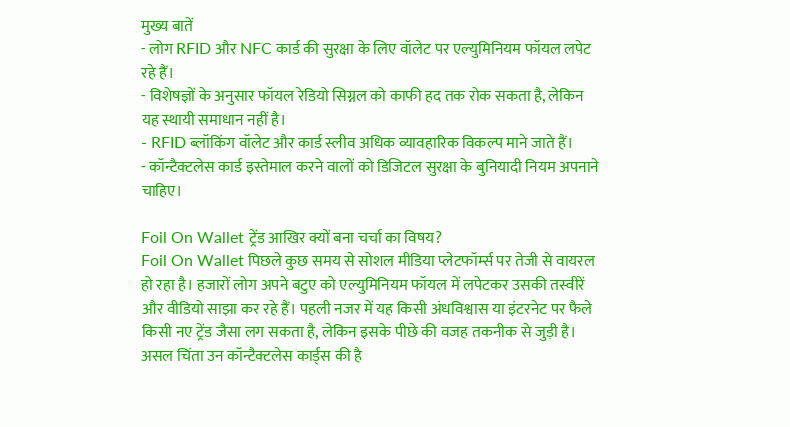मुख्य बातें
- लोग RFID और NFC कार्ड की सुरक्षा के लिए वॉलेट पर एल्युमिनियम फॉयल लपेट रहे हैं।
- विशेषज्ञों के अनुसार फॉयल रेडियो सिग्नल को काफी हद तक रोक सकता है, लेकिन यह स्थायी समाधान नहीं है।
- RFID ब्लॉकिंग वॉलेट और कार्ड स्लीव अधिक व्यावहारिक विकल्प माने जाते हैं।
- कॉन्टैक्टलेस कार्ड इस्तेमाल करने वालों को डिजिटल सुरक्षा के बुनियादी नियम अपनाने चाहिए।

Foil On Wallet ट्रेंड आखिर क्यों बना चर्चा का विषय?
Foil On Wallet पिछले कुछ समय से सोशल मीडिया प्लेटफॉर्म्स पर तेजी से वायरल हो रहा है। हजारों लोग अपने बटुए को एल्युमिनियम फॉयल में लपेटकर उसकी तस्वीरें और वीडियो साझा कर रहे हैं। पहली नजर में यह किसी अंधविश्वास या इंटरनेट पर फैले किसी नए ट्रेंड जैसा लग सकता है, लेकिन इसके पीछे की वजह तकनीक से जुड़ी है।
असल चिंता उन कॉन्टैक्टलेस कार्ड्स की है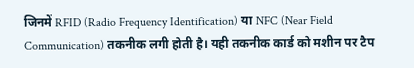जिनमें RFID (Radio Frequency Identification) या NFC (Near Field Communication) तकनीक लगी होती है। यही तकनीक कार्ड को मशीन पर टैप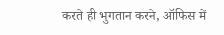करते ही भुगतान करने, ऑफिस में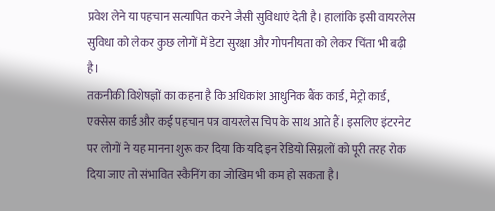प्रवेश लेने या पहचान सत्यापित करने जैसी सुविधाएं देती है। हालांकि इसी वायरलेस सुविधा को लेकर कुछ लोगों में डेटा सुरक्षा और गोपनीयता को लेकर चिंता भी बढ़ी है।
तकनीकी विशेषज्ञों का कहना है कि अधिकांश आधुनिक बैंक कार्ड, मेट्रो कार्ड, एक्सेस कार्ड और कई पहचान पत्र वायरलेस चिप के साथ आते हैं। इसलिए इंटरनेट पर लोगों ने यह मानना शुरू कर दिया कि यदि इन रेडियो सिग्नलों को पूरी तरह रोक दिया जाए तो संभावित स्कैनिंग का जोखिम भी कम हो सकता है।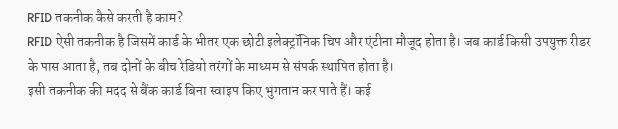RFID तकनीक कैसे करती है काम?
RFID ऐसी तकनीक है जिसमें कार्ड के भीतर एक छोटी इलेक्ट्रॉनिक चिप और एंटीना मौजूद होता है। जब कार्ड किसी उपयुक्त रीडर के पास आता है, तब दोनों के बीच रेडियो तरंगों के माध्यम से संपर्क स्थापित होता है।
इसी तकनीक की मदद से बैंक कार्ड बिना स्वाइप किए भुगतान कर पाते हैं। कई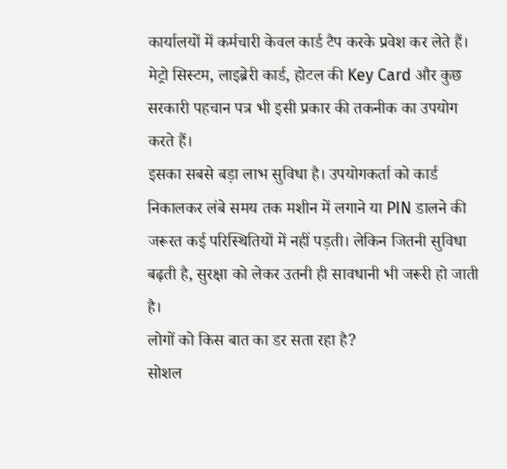कार्यालयों में कर्मचारी केवल कार्ड टैप करके प्रवेश कर लेते हैं। मेट्रो सिस्टम, लाइब्रेरी कार्ड, होटल की Key Card और कुछ सरकारी पहचान पत्र भी इसी प्रकार की तकनीक का उपयोग करते हैं।
इसका सबसे बड़ा लाभ सुविधा है। उपयोगकर्ता को कार्ड निकालकर लंबे समय तक मशीन में लगाने या PIN डालने की जरूरत कई परिस्थितियों में नहीं पड़ती। लेकिन जितनी सुविधा बढ़ती है, सुरक्षा को लेकर उतनी ही सावधानी भी जरूरी हो जाती है।
लोगों को किस बात का डर सता रहा है?
सोशल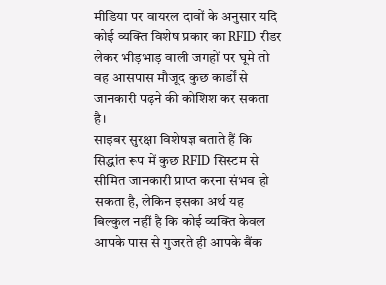मीडिया पर वायरल दावों के अनुसार यदि कोई व्यक्ति विशेष प्रकार का RFID रीडर लेकर भीड़भाड़ वाली जगहों पर घूमे तो वह आसपास मौजूद कुछ कार्डों से जानकारी पढ़ने की कोशिश कर सकता है।
साइबर सुरक्षा विशेषज्ञ बताते हैं कि सिद्धांत रूप में कुछ RFID सिस्टम से सीमित जानकारी प्राप्त करना संभव हो सकता है, लेकिन इसका अर्थ यह बिल्कुल नहीं है कि कोई व्यक्ति केवल आपके पास से गुजरते ही आपके बैंक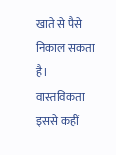खाते से पैसे निकाल सकता है।
वास्तविकता इससे कहीं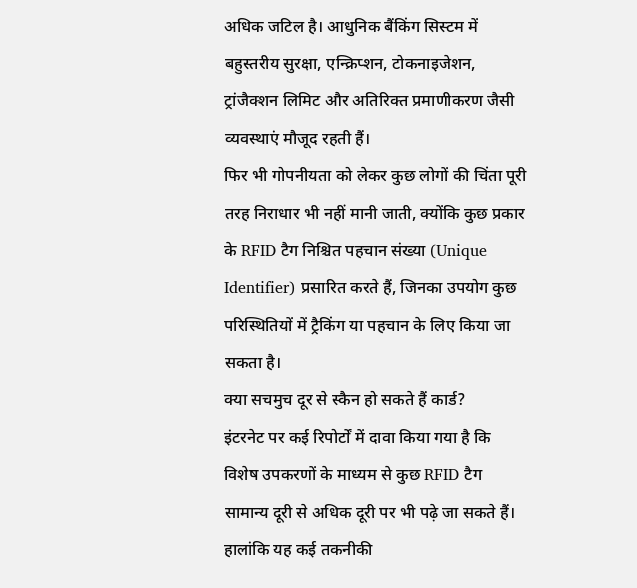अधिक जटिल है। आधुनिक बैंकिंग सिस्टम में बहुस्तरीय सुरक्षा, एन्क्रिप्शन, टोकनाइजेशन, ट्रांजैक्शन लिमिट और अतिरिक्त प्रमाणीकरण जैसी व्यवस्थाएं मौजूद रहती हैं।
फिर भी गोपनीयता को लेकर कुछ लोगों की चिंता पूरी तरह निराधार भी नहीं मानी जाती, क्योंकि कुछ प्रकार के RFID टैग निश्चित पहचान संख्या (Unique Identifier) प्रसारित करते हैं, जिनका उपयोग कुछ परिस्थितियों में ट्रैकिंग या पहचान के लिए किया जा सकता है।
क्या सचमुच दूर से स्कैन हो सकते हैं कार्ड?
इंटरनेट पर कई रिपोर्टों में दावा किया गया है कि विशेष उपकरणों के माध्यम से कुछ RFID टैग सामान्य दूरी से अधिक दूरी पर भी पढ़े जा सकते हैं। हालांकि यह कई तकनीकी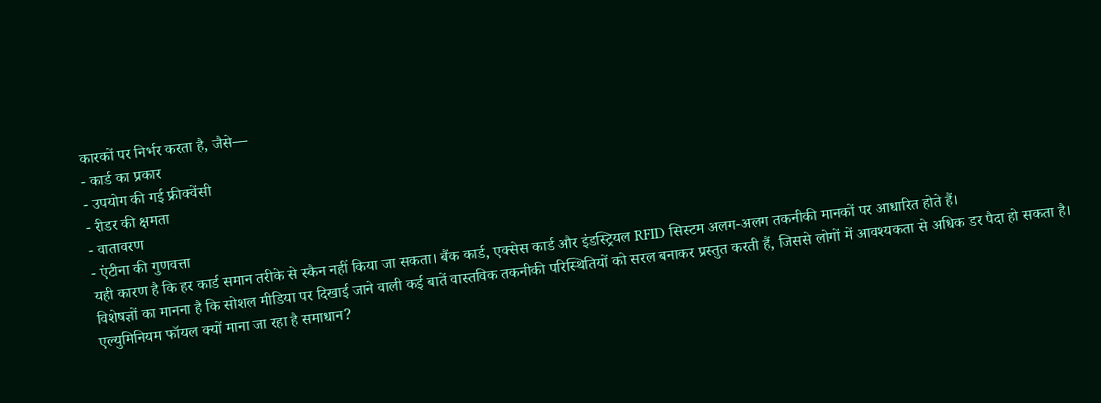कारकों पर निर्भर करता है, जैसे—
- कार्ड का प्रकार
- उपयोग की गई फ्रीक्वेंसी
- रीडर की क्षमता
- वातावरण
- एंटीना की गुणवत्ता
यही कारण है कि हर कार्ड समान तरीके से स्कैन नहीं किया जा सकता। बैंक कार्ड, एक्सेस कार्ड और इंडस्ट्रियल RFID सिस्टम अलग-अलग तकनीकी मानकों पर आधारित होते हैं।
विशेषज्ञों का मानना है कि सोशल मीडिया पर दिखाई जाने वाली कई बातें वास्तविक तकनीकी परिस्थितियों को सरल बनाकर प्रस्तुत करती हैं, जिससे लोगों में आवश्यकता से अधिक डर पैदा हो सकता है।
एल्युमिनियम फॉयल क्यों माना जा रहा है समाधान?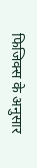फिजिक्स के अनुसार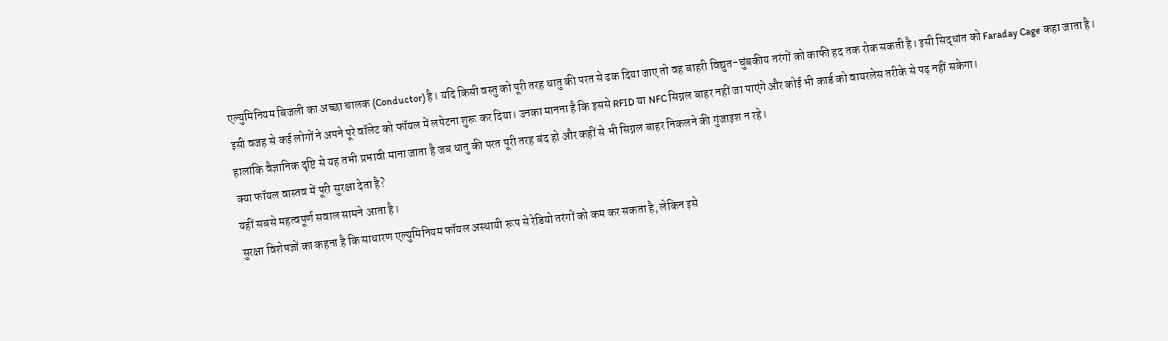एल्युमिनियम बिजली का अच्छा चालक (Conductor) है। यदि किसी वस्तु को पूरी तरह धातु की परत से ढक दिया जाए तो वह बाहरी विद्युत-चुंबकीय तरंगों को काफी हद तक रोक सकती है। इसी सिद्धांत को Faraday Cage कहा जाता है।
इसी वजह से कई लोगों ने अपने पूरे वॉलेट को फॉयल में लपेटना शुरू कर दिया। उनका मानना है कि इससे RFID या NFC सिग्नल बाहर नहीं जा पाएंगे और कोई भी कार्ड को वायरलेस तरीके से पढ़ नहीं सकेगा।
हालांकि वैज्ञानिक दृष्टि से यह तभी प्रभावी माना जाता है जब धातु की परत पूरी तरह बंद हो और कहीं से भी सिग्नल बाहर निकलने की गुंजाइश न रहे।
क्या फॉयल वास्तव में पूरी सुरक्षा देता है?
यहीं सबसे महत्वपूर्ण सवाल सामने आता है।
सुरक्षा विशेषज्ञों का कहना है कि साधारण एल्युमिनियम फॉयल अस्थायी रूप से रेडियो तरंगों को कम कर सकता है, लेकिन इसे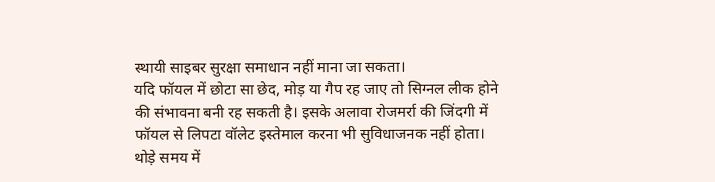स्थायी साइबर सुरक्षा समाधान नहीं माना जा सकता।
यदि फॉयल में छोटा सा छेद, मोड़ या गैप रह जाए तो सिग्नल लीक होने की संभावना बनी रह सकती है। इसके अलावा रोजमर्रा की जिंदगी में फॉयल से लिपटा वॉलेट इस्तेमाल करना भी सुविधाजनक नहीं होता। थोड़े समय में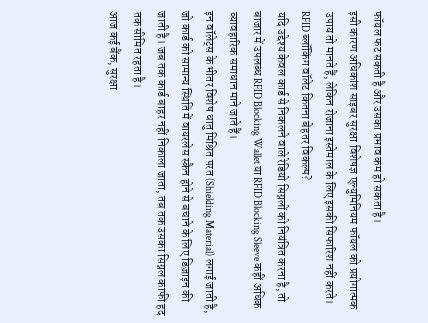फॉयल फट सकती है और उसका प्रभाव कम हो सकता है।
इसी कारण अधिकांश साइबर सुरक्षा विशेषज्ञ एल्युमिनियम फॉयल को प्रयोगात्मक उपाय तो मानते हैं, लेकिन रोजाना इस्तेमाल के लिए इसकी सिफारिश नहीं करते।
RFID ब्लॉकिंग वॉलेट कितना बेहतर विकल्प?
यदि उद्देश्य केवल कार्ड से निकलने वाले रेडियो सिग्नलों को नियंत्रित करना है, तो बाजार में उपलब्ध RFID Blocking Wallet या RFID Blocking Sleeve कहीं अधिक व्यावहारिक समाधान माने जाते हैं।
इन वॉलेट्स के भीतर विशेष धातु मिश्रित परत (Shielding Material) लगाई जाती है, जो कार्ड को सामान्य स्थिति में वायरलेस स्कैन होने से बचाने के लिए डिज़ाइन की जाती है। जब तक कार्ड बाहर नहीं निकाला जाता, तब तक उसका सिग्नल काफी हद तक सीमित रहता है।
आज कई बैंक, सुरक्षा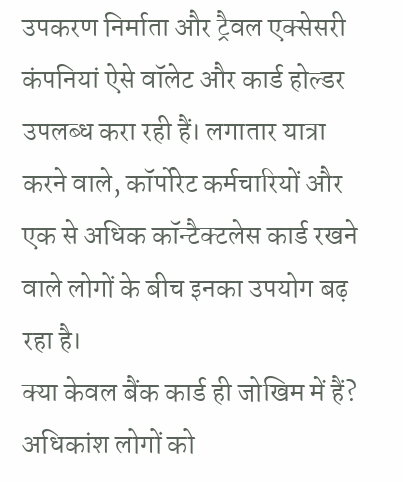उपकरण निर्माता और ट्रैवल एक्सेसरी कंपनियां ऐसे वॉलेट और कार्ड होल्डर उपलब्ध करा रही हैं। लगातार यात्रा करने वाले, कॉर्पोरेट कर्मचारियों और एक से अधिक कॉन्टैक्टलेस कार्ड रखने वाले लोगों के बीच इनका उपयोग बढ़ रहा है।
क्या केवल बैंक कार्ड ही जोखिम में हैं?
अधिकांश लोगों को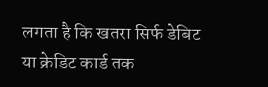लगता है कि खतरा सिर्फ डेबिट या क्रेडिट कार्ड तक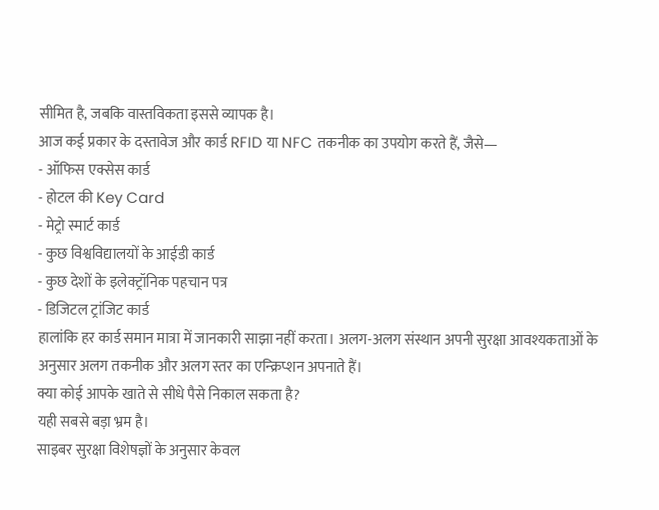सीमित है, जबकि वास्तविकता इससे व्यापक है।
आज कई प्रकार के दस्तावेज और कार्ड RFID या NFC तकनीक का उपयोग करते हैं, जैसे—
- ऑफिस एक्सेस कार्ड
- होटल की Key Card
- मेट्रो स्मार्ट कार्ड
- कुछ विश्वविद्यालयों के आईडी कार्ड
- कुछ देशों के इलेक्ट्रॉनिक पहचान पत्र
- डिजिटल ट्रांजिट कार्ड
हालांकि हर कार्ड समान मात्रा में जानकारी साझा नहीं करता। अलग-अलग संस्थान अपनी सुरक्षा आवश्यकताओं के अनुसार अलग तकनीक और अलग स्तर का एन्क्रिप्शन अपनाते हैं।
क्या कोई आपके खाते से सीधे पैसे निकाल सकता है?
यही सबसे बड़ा भ्रम है।
साइबर सुरक्षा विशेषज्ञों के अनुसार केवल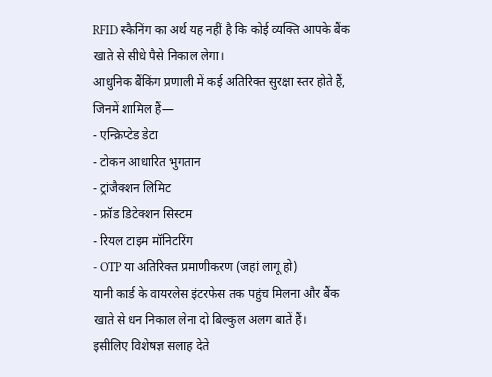RFID स्कैनिंग का अर्थ यह नहीं है कि कोई व्यक्ति आपके बैंक खाते से सीधे पैसे निकाल लेगा।
आधुनिक बैंकिंग प्रणाली में कई अतिरिक्त सुरक्षा स्तर होते हैं, जिनमें शामिल हैं—
- एन्क्रिप्टेड डेटा
- टोकन आधारित भुगतान
- ट्रांजैक्शन लिमिट
- फ्रॉड डिटेक्शन सिस्टम
- रियल टाइम मॉनिटरिंग
- OTP या अतिरिक्त प्रमाणीकरण (जहां लागू हो)
यानी कार्ड के वायरलेस इंटरफेस तक पहुंच मिलना और बैंक खाते से धन निकाल लेना दो बिल्कुल अलग बातें हैं।
इसीलिए विशेषज्ञ सलाह देते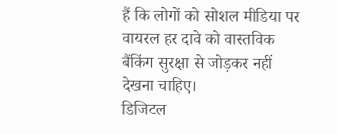हैं कि लोगों को सोशल मीडिया पर वायरल हर दावे को वास्तविक बैंकिंग सुरक्षा से जोड़कर नहीं देखना चाहिए।
डिजिटल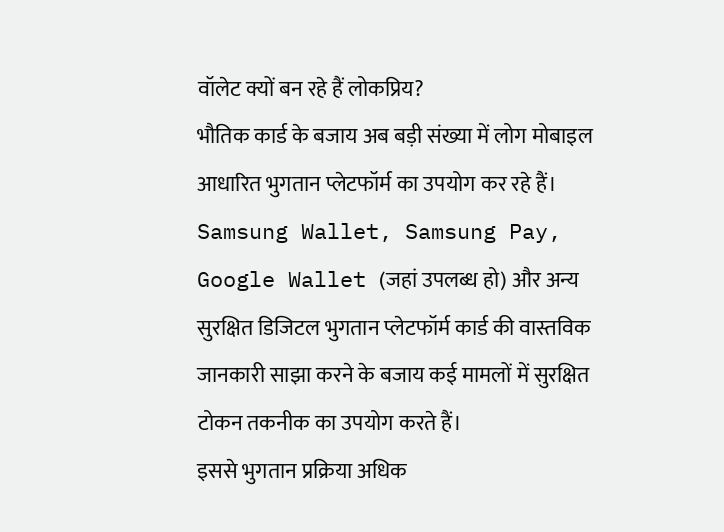वॉलेट क्यों बन रहे हैं लोकप्रिय?
भौतिक कार्ड के बजाय अब बड़ी संख्या में लोग मोबाइल आधारित भुगतान प्लेटफॉर्म का उपयोग कर रहे हैं।
Samsung Wallet, Samsung Pay, Google Wallet (जहां उपलब्ध हो) और अन्य सुरक्षित डिजिटल भुगतान प्लेटफॉर्म कार्ड की वास्तविक जानकारी साझा करने के बजाय कई मामलों में सुरक्षित टोकन तकनीक का उपयोग करते हैं।
इससे भुगतान प्रक्रिया अधिक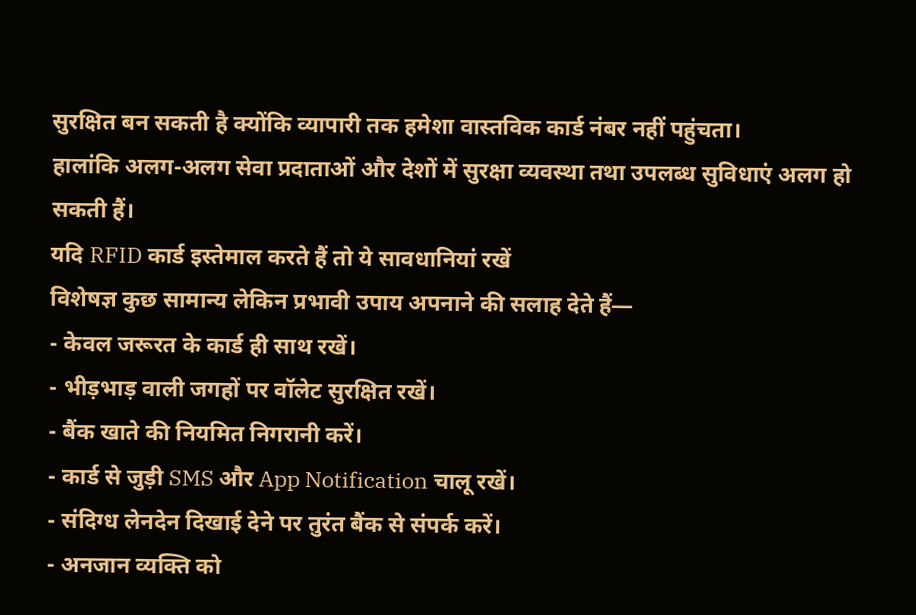सुरक्षित बन सकती है क्योंकि व्यापारी तक हमेशा वास्तविक कार्ड नंबर नहीं पहुंचता।
हालांकि अलग-अलग सेवा प्रदाताओं और देशों में सुरक्षा व्यवस्था तथा उपलब्ध सुविधाएं अलग हो सकती हैं।
यदि RFID कार्ड इस्तेमाल करते हैं तो ये सावधानियां रखें
विशेषज्ञ कुछ सामान्य लेकिन प्रभावी उपाय अपनाने की सलाह देते हैं—
- केवल जरूरत के कार्ड ही साथ रखें।
- भीड़भाड़ वाली जगहों पर वॉलेट सुरक्षित रखें।
- बैंक खाते की नियमित निगरानी करें।
- कार्ड से जुड़ी SMS और App Notification चालू रखें।
- संदिग्ध लेनदेन दिखाई देने पर तुरंत बैंक से संपर्क करें।
- अनजान व्यक्ति को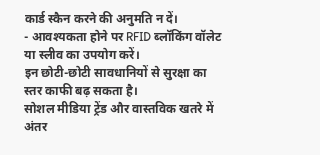कार्ड स्कैन करने की अनुमति न दें।
- आवश्यकता होने पर RFID ब्लॉकिंग वॉलेट या स्लीव का उपयोग करें।
इन छोटी-छोटी सावधानियों से सुरक्षा का स्तर काफी बढ़ सकता है।
सोशल मीडिया ट्रेंड और वास्तविक खतरे में अंतर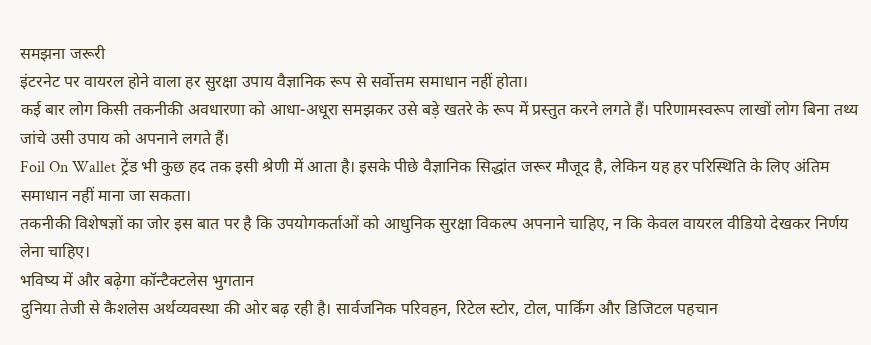समझना जरूरी
इंटरनेट पर वायरल होने वाला हर सुरक्षा उपाय वैज्ञानिक रूप से सर्वोत्तम समाधान नहीं होता।
कई बार लोग किसी तकनीकी अवधारणा को आधा-अधूरा समझकर उसे बड़े खतरे के रूप में प्रस्तुत करने लगते हैं। परिणामस्वरूप लाखों लोग बिना तथ्य जांचे उसी उपाय को अपनाने लगते हैं।
Foil On Wallet ट्रेंड भी कुछ हद तक इसी श्रेणी में आता है। इसके पीछे वैज्ञानिक सिद्धांत जरूर मौजूद है, लेकिन यह हर परिस्थिति के लिए अंतिम समाधान नहीं माना जा सकता।
तकनीकी विशेषज्ञों का जोर इस बात पर है कि उपयोगकर्ताओं को आधुनिक सुरक्षा विकल्प अपनाने चाहिए, न कि केवल वायरल वीडियो देखकर निर्णय लेना चाहिए।
भविष्य में और बढ़ेगा कॉन्टैक्टलेस भुगतान
दुनिया तेजी से कैशलेस अर्थव्यवस्था की ओर बढ़ रही है। सार्वजनिक परिवहन, रिटेल स्टोर, टोल, पार्किंग और डिजिटल पहचान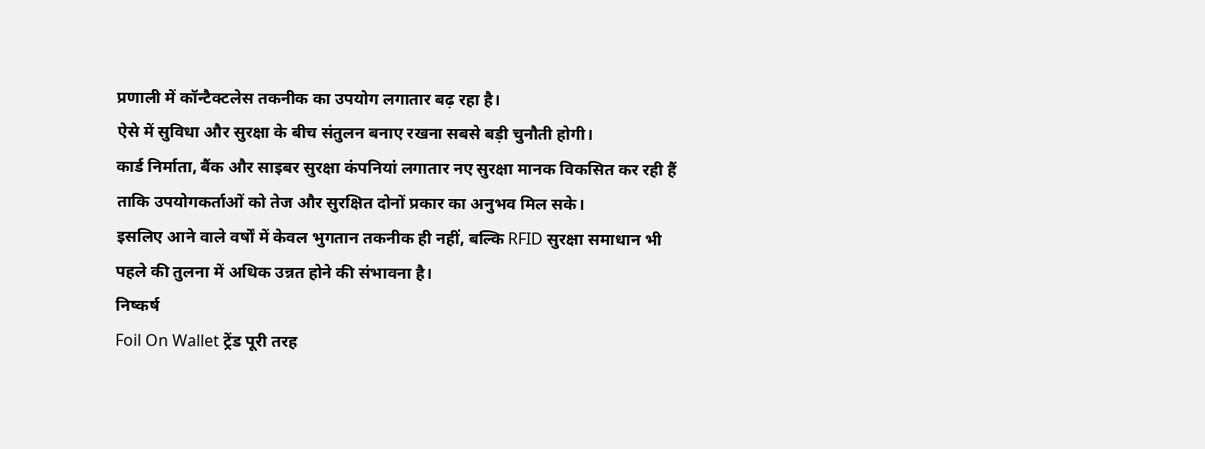प्रणाली में कॉन्टैक्टलेस तकनीक का उपयोग लगातार बढ़ रहा है।
ऐसे में सुविधा और सुरक्षा के बीच संतुलन बनाए रखना सबसे बड़ी चुनौती होगी।
कार्ड निर्माता, बैंक और साइबर सुरक्षा कंपनियां लगातार नए सुरक्षा मानक विकसित कर रही हैं ताकि उपयोगकर्ताओं को तेज और सुरक्षित दोनों प्रकार का अनुभव मिल सके।
इसलिए आने वाले वर्षों में केवल भुगतान तकनीक ही नहीं, बल्कि RFID सुरक्षा समाधान भी पहले की तुलना में अधिक उन्नत होने की संभावना है।
निष्कर्ष
Foil On Wallet ट्रेंड पूरी तरह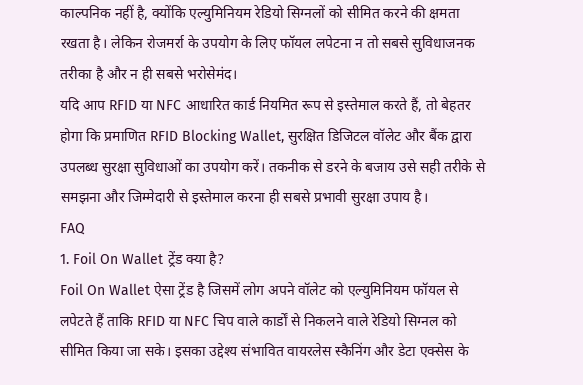काल्पनिक नहीं है, क्योंकि एल्युमिनियम रेडियो सिग्नलों को सीमित करने की क्षमता रखता है। लेकिन रोजमर्रा के उपयोग के लिए फॉयल लपेटना न तो सबसे सुविधाजनक तरीका है और न ही सबसे भरोसेमंद।
यदि आप RFID या NFC आधारित कार्ड नियमित रूप से इस्तेमाल करते हैं, तो बेहतर होगा कि प्रमाणित RFID Blocking Wallet, सुरक्षित डिजिटल वॉलेट और बैंक द्वारा उपलब्ध सुरक्षा सुविधाओं का उपयोग करें। तकनीक से डरने के बजाय उसे सही तरीके से समझना और जिम्मेदारी से इस्तेमाल करना ही सबसे प्रभावी सुरक्षा उपाय है।
FAQ
1. Foil On Wallet ट्रेंड क्या है?
Foil On Wallet ऐसा ट्रेंड है जिसमें लोग अपने वॉलेट को एल्युमिनियम फॉयल से लपेटते हैं ताकि RFID या NFC चिप वाले कार्डों से निकलने वाले रेडियो सिग्नल को सीमित किया जा सके। इसका उद्देश्य संभावित वायरलेस स्कैनिंग और डेटा एक्सेस के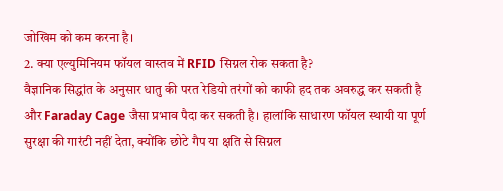जोखिम को कम करना है।
2. क्या एल्युमिनियम फॉयल वास्तव में RFID सिग्नल रोक सकता है?
वैज्ञानिक सिद्धांत के अनुसार धातु की परत रेडियो तरंगों को काफी हद तक अवरुद्ध कर सकती है और Faraday Cage जैसा प्रभाव पैदा कर सकती है। हालांकि साधारण फॉयल स्थायी या पूर्ण सुरक्षा की गारंटी नहीं देता, क्योंकि छोटे गैप या क्षति से सिग्नल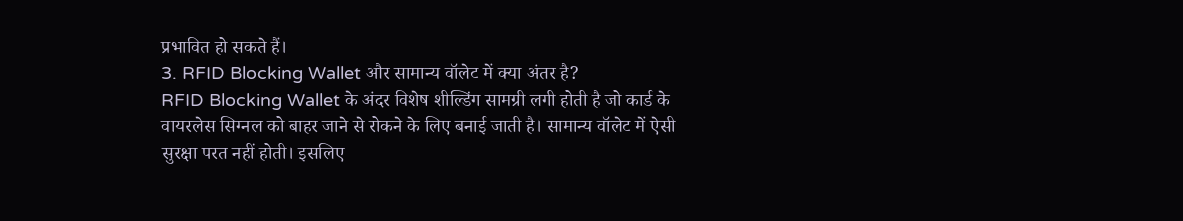प्रभावित हो सकते हैं।
3. RFID Blocking Wallet और सामान्य वॉलेट में क्या अंतर है?
RFID Blocking Wallet के अंदर विशेष शील्डिंग सामग्री लगी होती है जो कार्ड के वायरलेस सिग्नल को बाहर जाने से रोकने के लिए बनाई जाती है। सामान्य वॉलेट में ऐसी सुरक्षा परत नहीं होती। इसलिए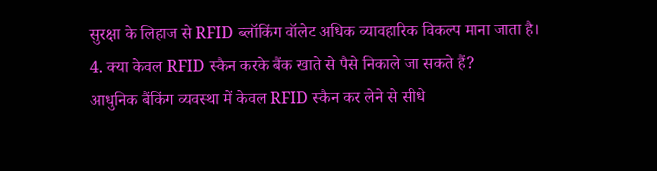सुरक्षा के लिहाज से RFID ब्लॉकिंग वॉलेट अधिक व्यावहारिक विकल्प माना जाता है।
4. क्या केवल RFID स्कैन करके बैंक खाते से पैसे निकाले जा सकते हैं?
आधुनिक बैंकिंग व्यवस्था में केवल RFID स्कैन कर लेने से सीधे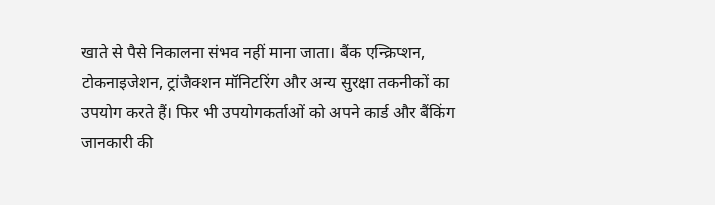खाते से पैसे निकालना संभव नहीं माना जाता। बैंक एन्क्रिप्शन, टोकनाइजेशन, ट्रांजैक्शन मॉनिटरिंग और अन्य सुरक्षा तकनीकों का उपयोग करते हैं। फिर भी उपयोगकर्ताओं को अपने कार्ड और बैंकिंग जानकारी की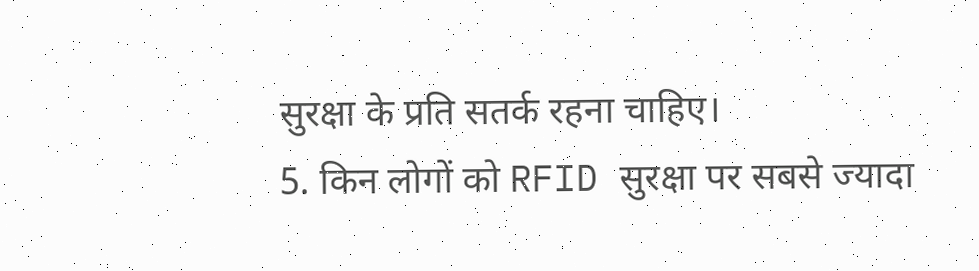सुरक्षा के प्रति सतर्क रहना चाहिए।
5. किन लोगों को RFID सुरक्षा पर सबसे ज्यादा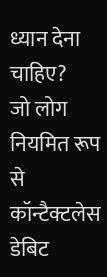ध्यान देना चाहिए?
जो लोग नियमित रूप से कॉन्टैक्टलेस डेबिट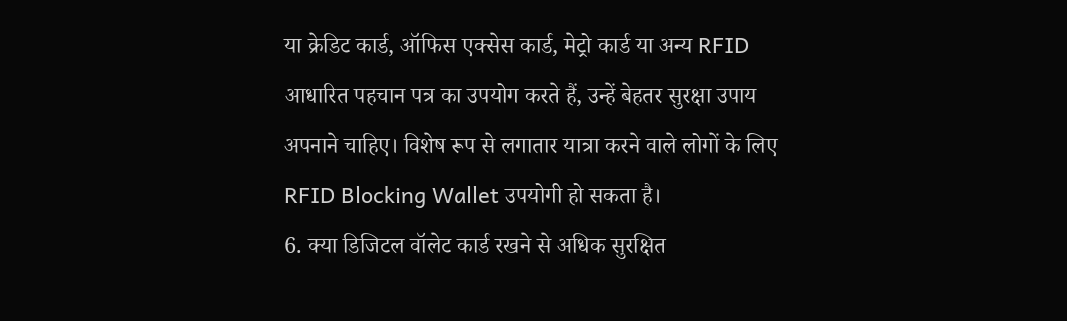या क्रेडिट कार्ड, ऑफिस एक्सेस कार्ड, मेट्रो कार्ड या अन्य RFID आधारित पहचान पत्र का उपयोग करते हैं, उन्हें बेहतर सुरक्षा उपाय अपनाने चाहिए। विशेष रूप से लगातार यात्रा करने वाले लोगों के लिए RFID Blocking Wallet उपयोगी हो सकता है।
6. क्या डिजिटल वॉलेट कार्ड रखने से अधिक सुरक्षित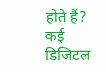होते हैं?
कई डिजिटल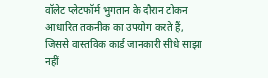वॉलेट प्लेटफॉर्म भुगतान के दौरान टोकन आधारित तकनीक का उपयोग करते हैं, जिससे वास्तविक कार्ड जानकारी सीधे साझा नहीं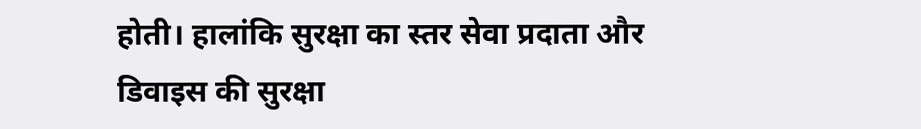होती। हालांकि सुरक्षा का स्तर सेवा प्रदाता और डिवाइस की सुरक्षा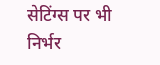सेटिंग्स पर भी निर्भर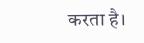करता है।